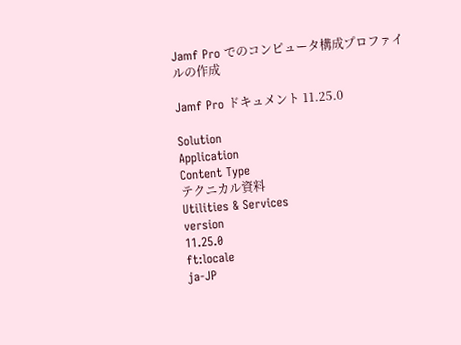Jamf Pro でのコンピュータ構成プロファイルの作成

Jamf Pro ドキュメント 11.25.0

Solution
Application
Content Type
テクニカル資料
Utilities & Services
version
11.25.0
ft:locale
ja-JP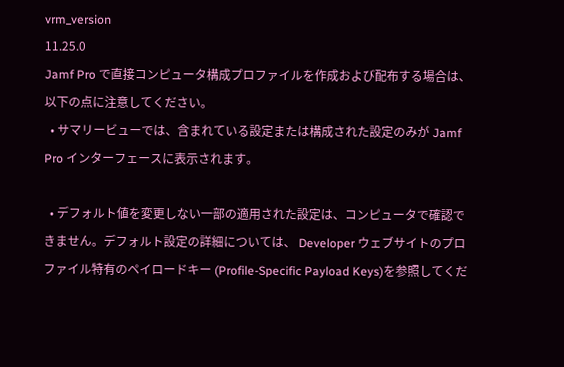vrm_version
11.25.0
Jamf Pro で直接コンピュータ構成プロファイルを作成および配布する場合は、以下の点に注意してください。
  • サマリービューでは、含まれている設定または構成された設定のみが Jamf Pro インターフェースに表示されます。

  • デフォルト値を変更しない一部の適用された設定は、コンピュータで確認できません。デフォルト設定の詳細については、 Developer ウェブサイトのプロファイル特有のペイロードキー (Profile-Specific Payload Keys)を参照してくだ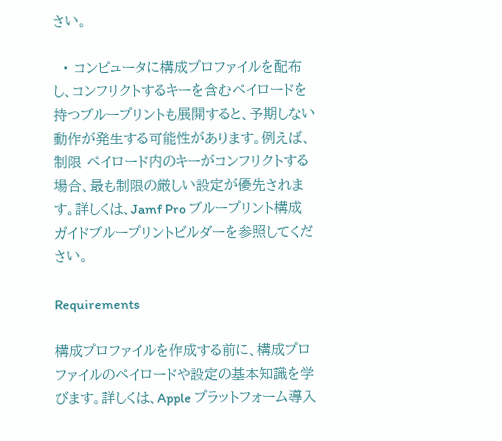さい。

  • コンピュータに構成プロファイルを配布し、コンフリクトするキーを含むペイロードを持つブループリントも展開すると、予期しない動作が発生する可能性があります。例えば、制限 ペイロード内のキーがコンフリクトする場合、最も制限の厳しい設定が優先されます。詳しくは、Jamf Pro ブループリント構成ガイドブループリントビルダーを参照してください。

Requirements

構成プロファイルを作成する前に、構成プロファイルのペイロードや設定の基本知識を学びます。詳しくは、Apple プラットフォーム導入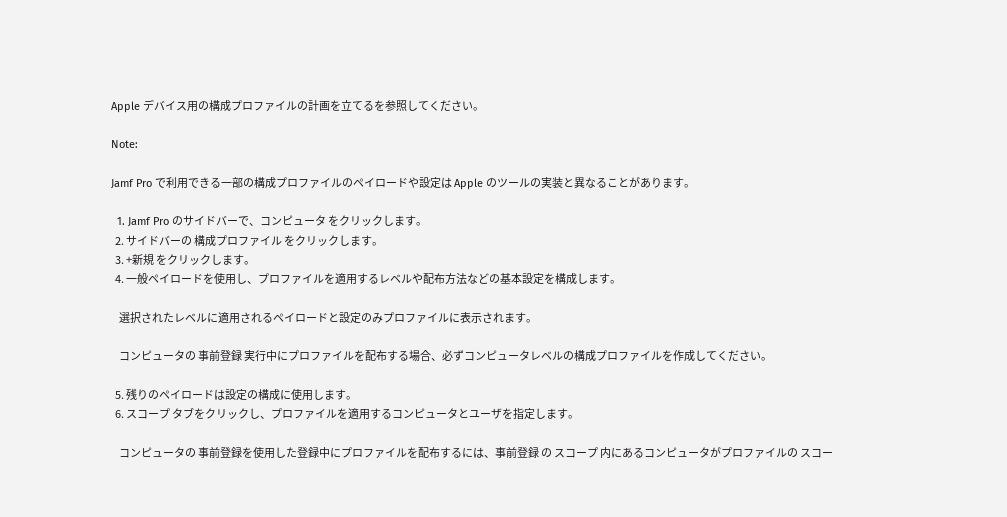Apple デバイス用の構成プロファイルの計画を立てるを参照してください。

Note:

Jamf Pro で利用できる一部の構成プロファイルのペイロードや設定は Apple のツールの実装と異なることがあります。

  1. Jamf Pro のサイドバーで、コンピュータ をクリックします。
  2. サイドバーの 構成プロファイル をクリックします。
  3. +新規 をクリックします。
  4. 一般ペイロードを使用し、プロファイルを適用するレベルや配布方法などの基本設定を構成します。

    選択されたレベルに適用されるペイロードと設定のみプロファイルに表示されます。

    コンピュータの 事前登録 実行中にプロファイルを配布する場合、必ずコンピュータレベルの構成プロファイルを作成してください。

  5. 残りのペイロードは設定の構成に使用します。
  6. スコープ タブをクリックし、プロファイルを適用するコンピュータとユーザを指定します。

    コンピュータの 事前登録を使用した登録中にプロファイルを配布するには、事前登録 の スコープ 内にあるコンピュータがプロファイルの スコー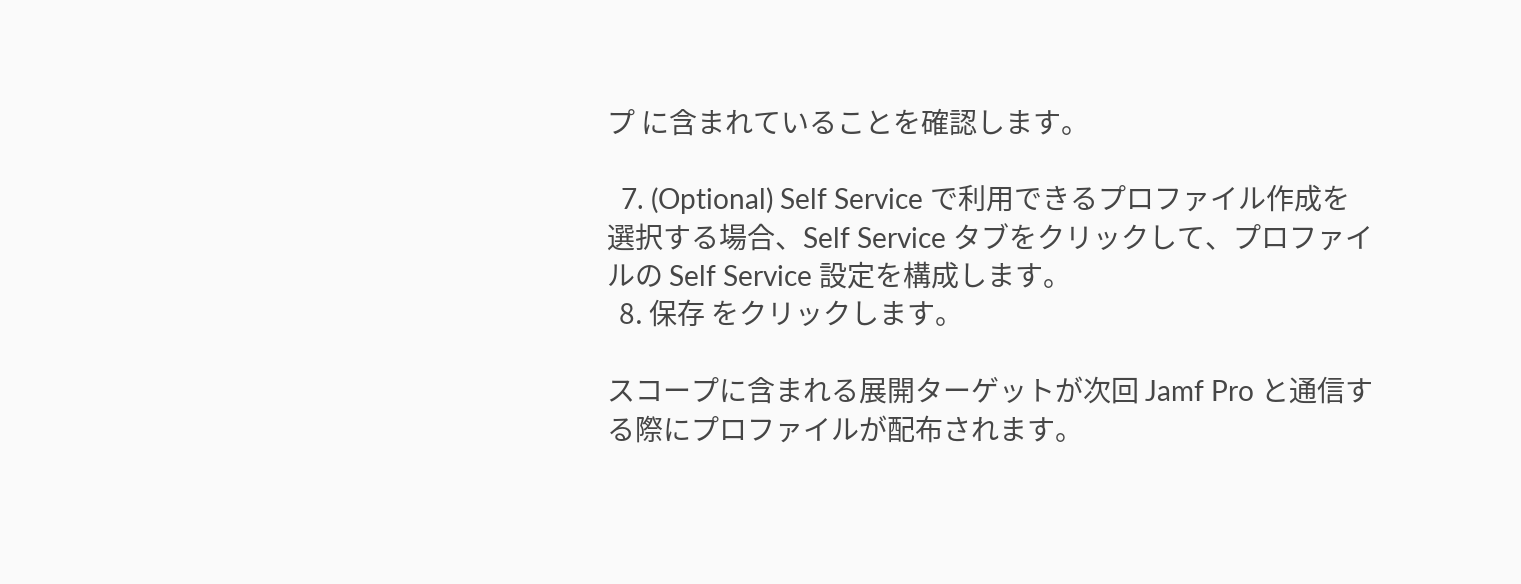プ に含まれていることを確認します。

  7. (Optional) Self Service で利用できるプロファイル作成を選択する場合、Self Service タブをクリックして、プロファイルの Self Service 設定を構成します。
  8. 保存 をクリックします。

スコープに含まれる展開ターゲットが次回 Jamf Pro と通信する際にプロファイルが配布されます。